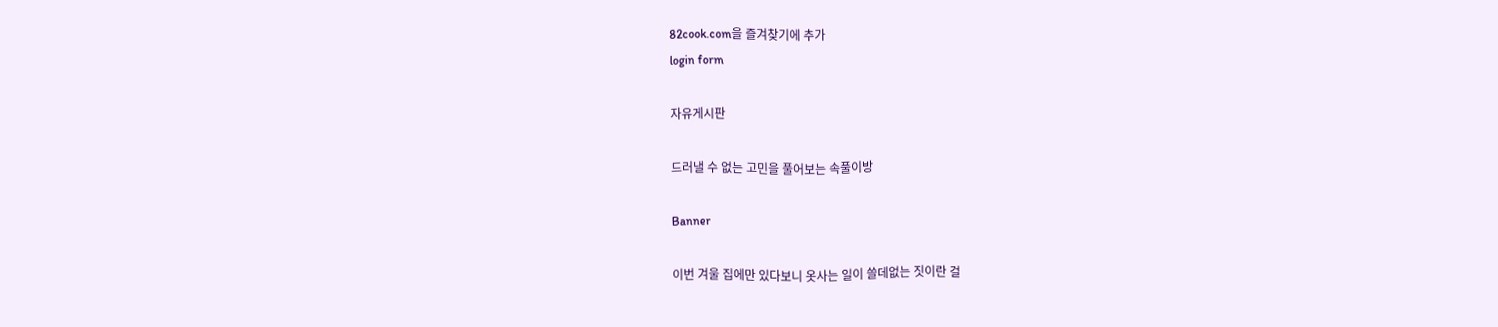82cook.com을 즐겨찾기에 추가
login form

자유게시판

드러낼 수 없는 고민을 풀어보는 속풀이방

Banner

이번 겨울 집에만 있다보니 옷사는 일이 쓸데없는 짓이란 걸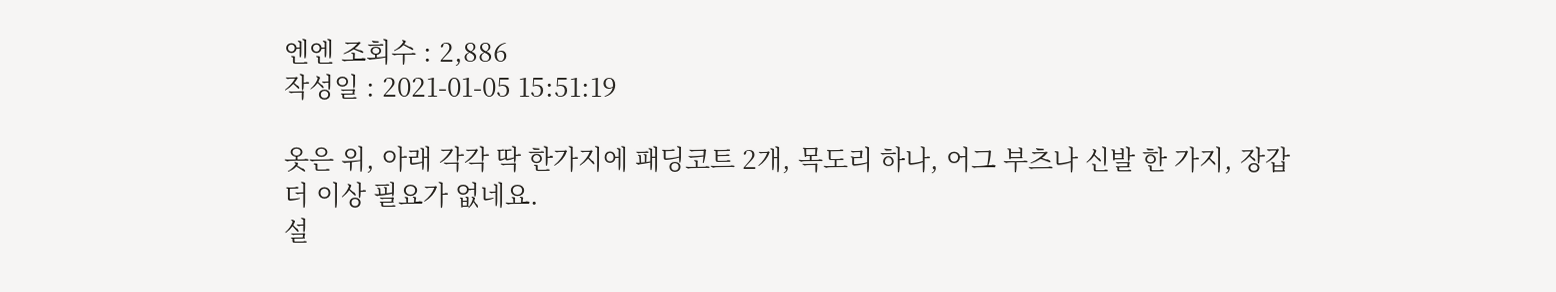엔엔 조회수 : 2,886
작성일 : 2021-01-05 15:51:19

옷은 위, 아래 각각 딱 한가지에 패딩코트 2개, 목도리 하나, 어그 부츠나 신발 한 가지, 장갑
더 이상 필요가 없네요.
설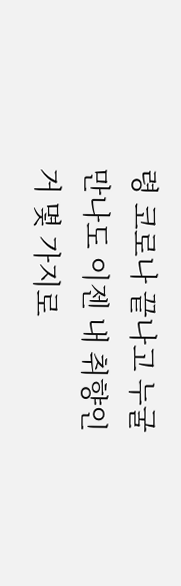령 코로나 끝나고 누굴 만나도 이젠 내 취향인 거 몇 가지로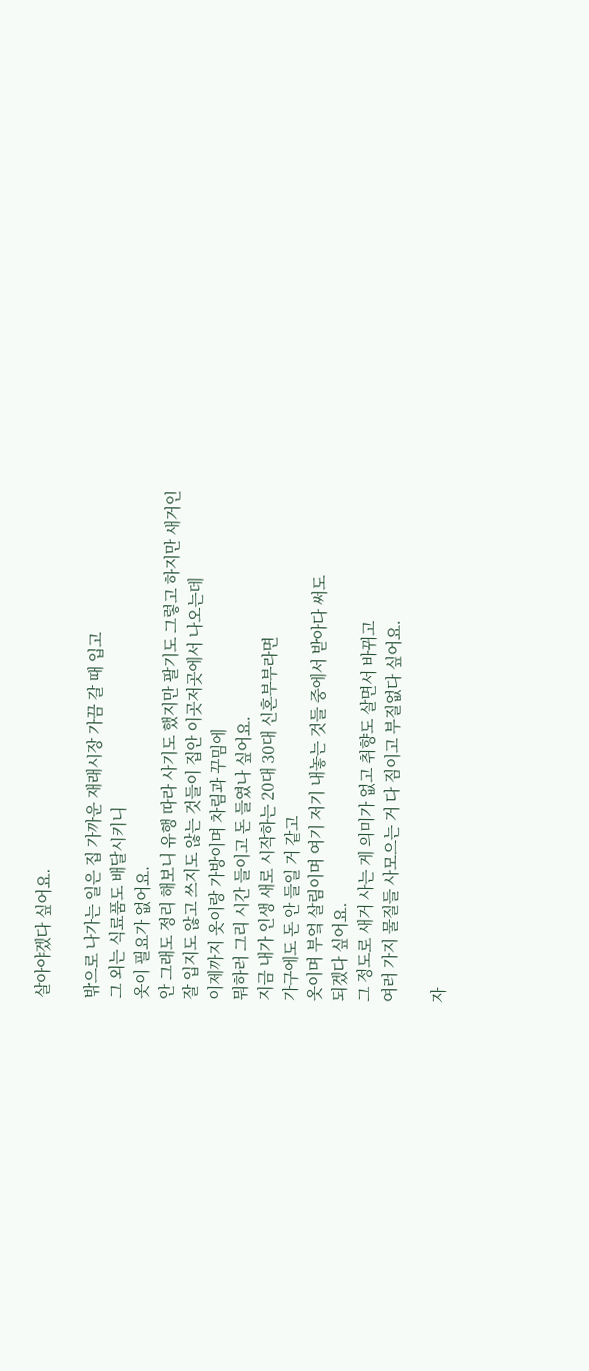살아야겠다 싶어요.

밖으로 나가는 일은 집 가까운 재래시장 가끔 갈 때 입고
그 외는 식료품도 배달시키니
옷이 필요가 없어요.
안 그래도 정리 해보니 유행 따라 사기도 했지만 팔기도 그렇고 하지만 새거인
잘 입지도 않고 쓰지도 않는 것들이 집안 이곳저곳에서 나오는데
이제까지 옷이랑 가방이며 차림과 꾸밈에
뭐하러 그리 시간 들이고 돈 들였나 싶어요.
지금 내가 인생 새로 시작하는 20대 30대 신혼부부라면
가구에도 돈 안 들일 거 같고
옷이며 부엌 살림이며 여기 저기 내놓는 것들 중에서 받아다 써도
되겠다 싶어요.
그 정도로 새거 사는 게 의미가 없고 취향도 살면서 바뀌고
여러 가지 물질들 사모으는 거 다 짐이고 부질없다 싶어요.

자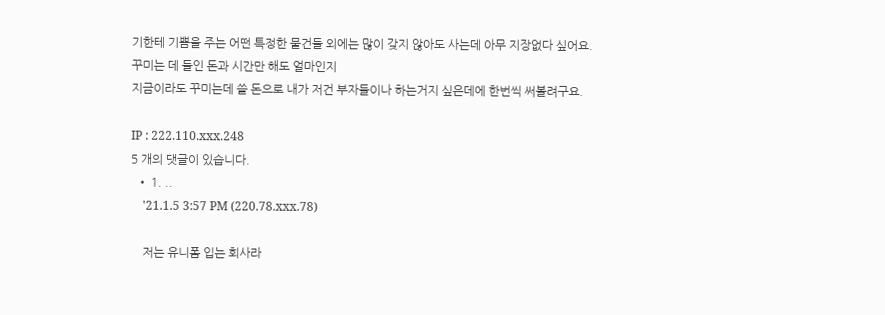기한테 기쁨을 주는 어떤 특정한 물건들 외에는 많이 갖지 않아도 사는데 아무 지장없다 싶어요.
꾸미는 데 들인 돈과 시간만 해도 얼마인지
지금이라도 꾸미는데 쓸 돈으로 내가 저건 부자들이나 하는거지 싶은데에 한번씩 써볼려구요.

IP : 222.110.xxx.248
5 개의 댓글이 있습니다.
  • 1. ..
    '21.1.5 3:57 PM (220.78.xxx.78)

    저는 유니폼 입는 회사라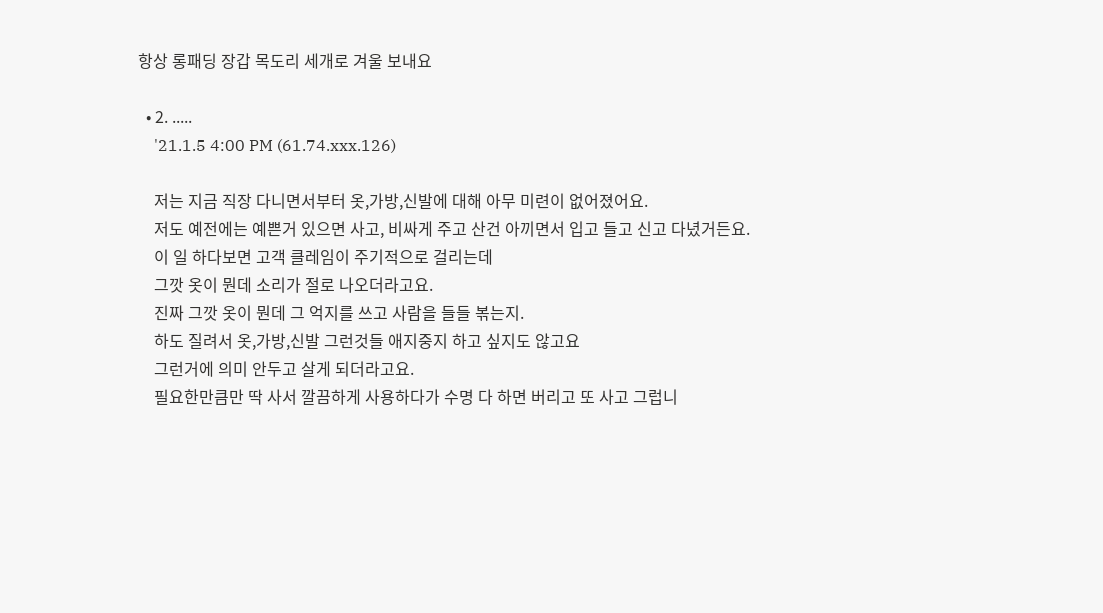항상 롱패딩 장갑 목도리 세개로 겨울 보내요

  • 2. .....
    '21.1.5 4:00 PM (61.74.xxx.126)

    저는 지금 직장 다니면서부터 옷,가방,신발에 대해 아무 미련이 없어졌어요.
    저도 예전에는 예쁜거 있으면 사고, 비싸게 주고 산건 아끼면서 입고 들고 신고 다녔거든요.
    이 일 하다보면 고객 클레임이 주기적으로 걸리는데
    그깟 옷이 뭔데 소리가 절로 나오더라고요.
    진짜 그깟 옷이 뭔데 그 억지를 쓰고 사람을 들들 볶는지.
    하도 질려서 옷,가방,신발 그런것들 애지중지 하고 싶지도 않고요
    그런거에 의미 안두고 살게 되더라고요.
    필요한만큼만 딱 사서 깔끔하게 사용하다가 수명 다 하면 버리고 또 사고 그럽니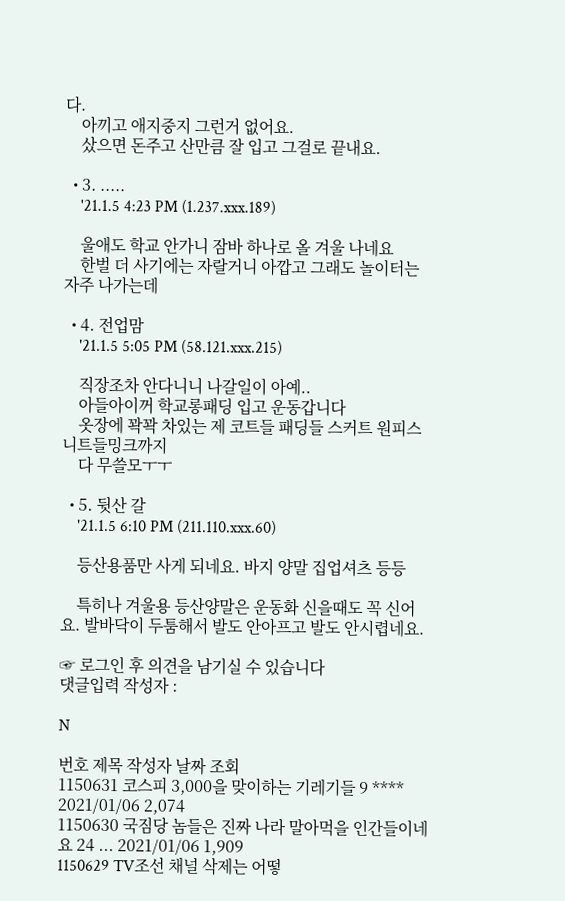다.
    아끼고 애지중지 그런거 없어요.
    샀으면 돈주고 산만큼 잘 입고 그걸로 끝내요.

  • 3. .....
    '21.1.5 4:23 PM (1.237.xxx.189)

    울애도 학교 안가니 잠바 하나로 올 겨울 나네요
    한벌 더 사기에는 자랄거니 아깝고 그래도 놀이터는 자주 나가는데

  • 4. 전업맘
    '21.1.5 5:05 PM (58.121.xxx.215)

    직장조차 안다니니 나갈일이 아예..
    아들아이꺼 학교롱패딩 입고 운동갑니다
    옷장에 꽉꽉 차있는 제 코트들 패딩들 스커트 원피스 니트들밍크까지
    다 무쓸모ㅜㅜ

  • 5. 뒷산 갈
    '21.1.5 6:10 PM (211.110.xxx.60)

    등산용품만 사게 되네요. 바지 양말 집업셔츠 등등

    특히나 겨울용 등산양말은 운동화 신을때도 꼭 신어요. 발바닥이 두툼해서 발도 안아프고 발도 안시렵네요.

☞ 로그인 후 의견을 남기실 수 있습니다
댓글입력 작성자 :

N

번호 제목 작성자 날짜 조회
1150631 코스피 3,000을 맞이하는 기레기들 9 **** 2021/01/06 2,074
1150630 국짐당 놈들은 진짜 나라 말아먹을 인간들이네요 24 ... 2021/01/06 1,909
1150629 TV조선 채널 삭제는 어떻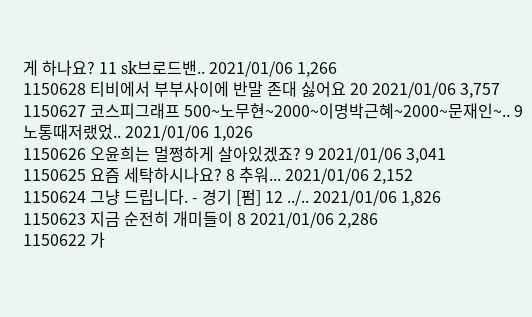게 하나요? 11 sk브로드밴.. 2021/01/06 1,266
1150628 티비에서 부부사이에 반말 존대 싫어요 20 2021/01/06 3,757
1150627 코스피그래프 500~노무현~2000~이명박근혜~2000~문재인~.. 9 노통때저랬었.. 2021/01/06 1,026
1150626 오윤희는 멀쩡하게 살아있겠죠? 9 2021/01/06 3,041
1150625 요즘 세탁하시나요? 8 추워... 2021/01/06 2,152
1150624 그냥 드립니다. - 경기 [펌] 12 ../.. 2021/01/06 1,826
1150623 지금 순전히 개미들이 8 2021/01/06 2,286
1150622 가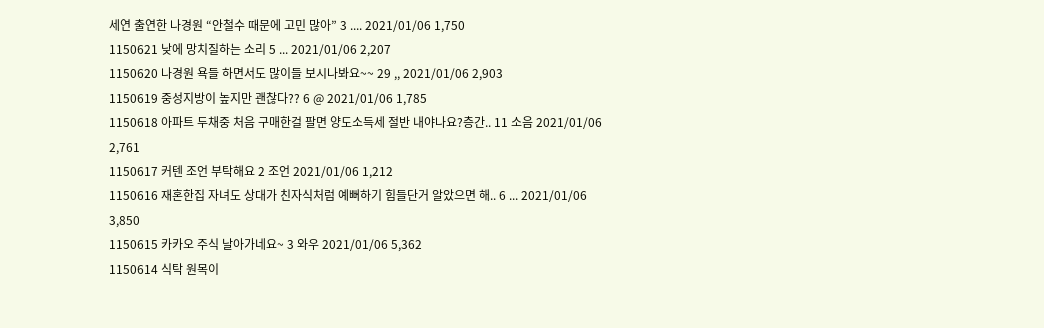세연 출연한 나경원 “안철수 때문에 고민 많아” 3 .... 2021/01/06 1,750
1150621 낮에 망치질하는 소리 5 ... 2021/01/06 2,207
1150620 나경원 욕들 하면서도 많이들 보시나봐요~~ 29 ,, 2021/01/06 2,903
1150619 중성지방이 높지만 괜찮다?? 6 @ 2021/01/06 1,785
1150618 아파트 두채중 처음 구매한걸 팔면 양도소득세 절반 내야나요?층간.. 11 소음 2021/01/06 2,761
1150617 커텐 조언 부탁해요 2 조언 2021/01/06 1,212
1150616 재혼한집 자녀도 상대가 친자식처럼 예뻐하기 힘들단거 알았으면 해.. 6 ... 2021/01/06 3,850
1150615 카카오 주식 날아가네요~ 3 와우 2021/01/06 5,362
1150614 식탁 원목이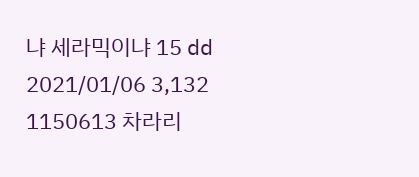냐 세라믹이냐 15 dd 2021/01/06 3,132
1150613 차라리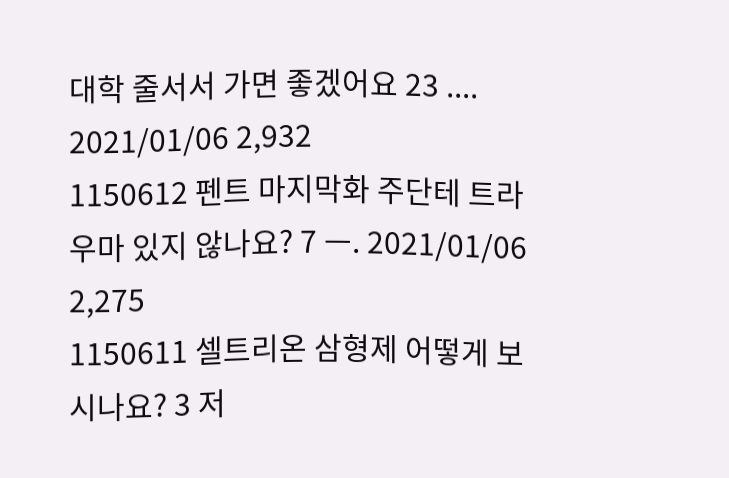대학 줄서서 가면 좋겠어요 23 .... 2021/01/06 2,932
1150612 펜트 마지막화 주단테 트라우마 있지 않나요? 7 ㅡ. 2021/01/06 2,275
1150611 셀트리온 삼형제 어떻게 보시나요? 3 저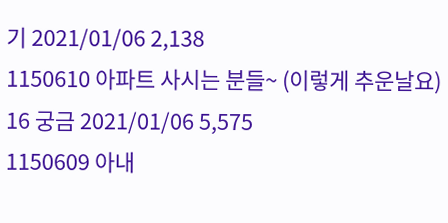기 2021/01/06 2,138
1150610 아파트 사시는 분들~ (이렇게 추운날요) 16 궁금 2021/01/06 5,575
1150609 아내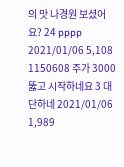의 맛 나경원 보셨어요? 24 pppp 2021/01/06 5,108
1150608 주가 3000 뚫고 시작하네요 3 대단하네 2021/01/06 1,989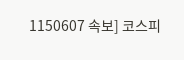1150607 속보] 코스피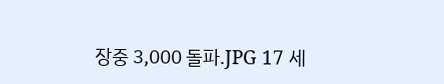장중 3,000 돌파.JPG 17 세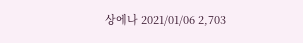상에나 2021/01/06 2,703